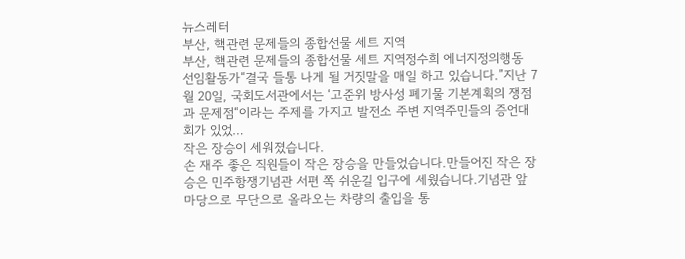뉴스레터
부산, 핵관련 문제들의 종합선물 세트 지역
부산, 핵관련 문제들의 종합선물 세트 지역정수희 에너지정의행동 선임활동가“결국 들통 나게 될 거짓말을 매일 하고 있습니다.”지난 7월 20일, 국회도서관에서는 ‘고준위 방사성 폐기물 기본계획의 쟁점과 문제점“이라는 주제를 가지고 발전소 주변 지역주민들의 증언대회가 있었…
작은 장승이 세워졌습니다.
손 재주 좋은 직원들이 작은 장승을 만들었습니다.만들어진 작은 장승은 민주항쟁기념관 서편 쪽 쉬운길 입구에 세웠습니다.기념관 앞마당으로 무단으로 올라오는 차량의 출입을 통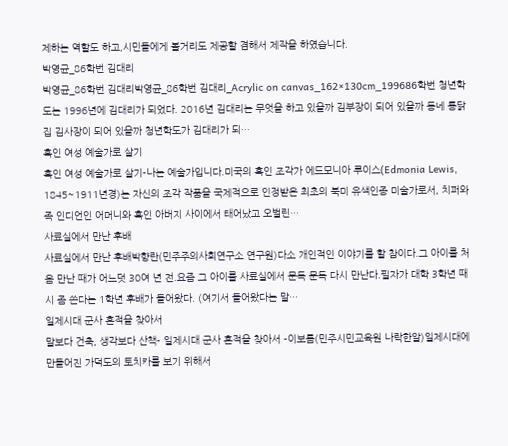제하는 역할도 하고,시민들에게 볼거리도 제공할 겸해서 제작을 하였습니다.
박영균_86학번 김대리
박영균_86학번 김대리박영균_86학번 김대리_Acrylic on canvas_162×130cm_199686학번 청년학도는 1996년에 김대리가 되었다. 2016년 김대리는 무엇을 하고 있을까 김부장이 되어 있을까 동네 통닭집 김사장이 되어 있을까 청년학도가 김대리가 되…
흑인 여성 예술가로 살기
흑인 여성 예술가로 살기-나는 예술가입니다.미국의 흑인 조각가 에드모니아 루이스(Edmonia Lewis, 1845~1911년경)는 자신의 조각 작품을 국제적으로 인정받은 최초의 북미 유색인종 미술가로서, 치퍼와족 인디언인 어머니와 흑인 아버지 사이에서 태어났고 오벌린…
사료실에서 만난 후배
사료실에서 만난 후배박향란(민주주의사회연구소 연구원)다소 개인적인 이야기를 할 참이다.그 아이를 처음 만난 때가 어느덧 30여 년 전.요즘 그 아이를 사료실에서 문득 문득 다시 만난다.필자가 대학 3학년 때 시 좀 쓴다는 1학년 후배가 들어왔다. (여기서 들어왔다는 말…
일제시대 군사 흔적을 찾아서
말보다 건축, 생각보다 산책- 일제시대 군사 흔적을 찾아서 -이보름(민주시민교육원 나락한알)일제시대에 만들어진 가덕도의 토치카를 보기 위해서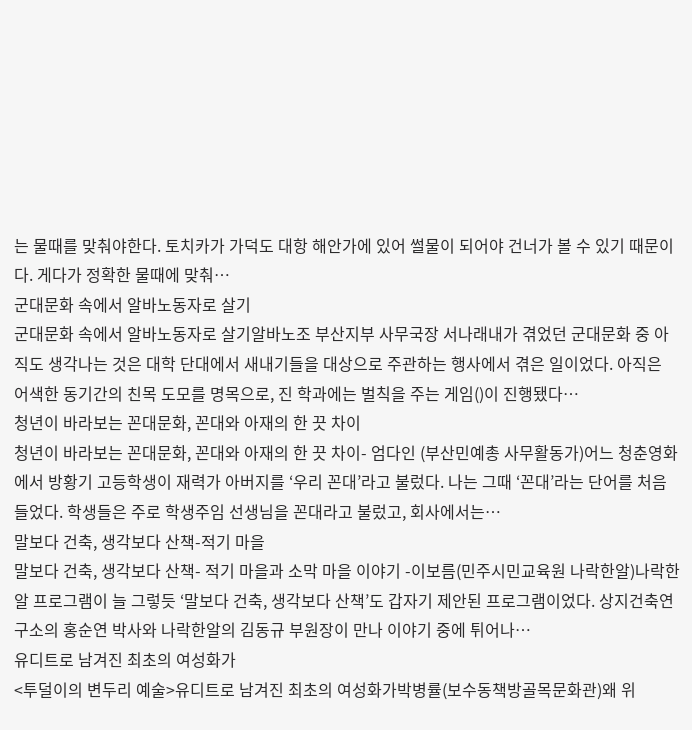는 물때를 맞춰야한다. 토치카가 가덕도 대항 해안가에 있어 썰물이 되어야 건너가 볼 수 있기 때문이다. 게다가 정확한 물때에 맞춰…
군대문화 속에서 알바노동자로 살기
군대문화 속에서 알바노동자로 살기알바노조 부산지부 사무국장 서나래내가 겪었던 군대문화 중 아직도 생각나는 것은 대학 단대에서 새내기들을 대상으로 주관하는 행사에서 겪은 일이었다. 아직은 어색한 동기간의 친목 도모를 명목으로, 진 학과에는 벌칙을 주는 게임()이 진행됐다…
청년이 바라보는 꼰대문화, 꼰대와 아재의 한 끗 차이
청년이 바라보는 꼰대문화, 꼰대와 아재의 한 끗 차이- 엄다인 (부산민예총 사무활동가)어느 청춘영화에서 방황기 고등학생이 재력가 아버지를 ‘우리 꼰대’라고 불렀다. 나는 그때 ‘꼰대’라는 단어를 처음 들었다. 학생들은 주로 학생주임 선생님을 꼰대라고 불렀고, 회사에서는…
말보다 건축, 생각보다 산책-적기 마을
말보다 건축, 생각보다 산책- 적기 마을과 소막 마을 이야기 -이보름(민주시민교육원 나락한알)나락한알 프로그램이 늘 그렇듯 ‘말보다 건축, 생각보다 산책’도 갑자기 제안된 프로그램이었다. 상지건축연구소의 홍순연 박사와 나락한알의 김동규 부원장이 만나 이야기 중에 튀어나…
유디트로 남겨진 최초의 여성화가
<투덜이의 변두리 예술>유디트로 남겨진 최초의 여성화가박병률(보수동책방골목문화관)왜 위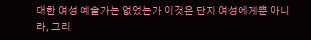대한 여성 예술가는 없었는가 이것은 단지 여성에게뿐 아니라, 그리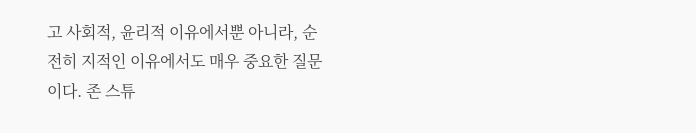고 사회적, 윤리적 이유에서뿐 아니라, 순전히 지적인 이유에서도 매우 중요한 질문이다. 존 스튜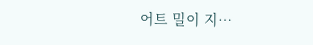어트 밀이 지…